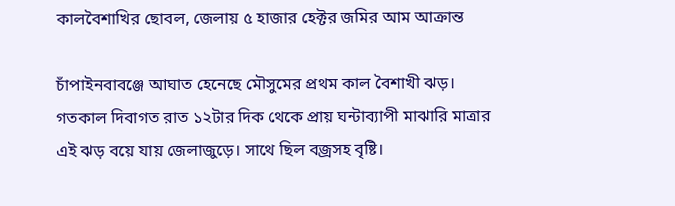কালবৈশাখির ছোবল, জেলায় ৫ হাজার হেক্টর জমির আম আক্রান্ত

চাঁপাইনবাবঞ্জে আঘাত হেনেছে মৌসুমের প্রথম কাল বৈশাখী ঝড়। গতকাল দিবাগত রাত ১২টার দিক থেকে প্রায় ঘন্টাব্যাপী মাঝারি মাত্রার এই ঝড় বয়ে যায় জেলাজুড়ে। সাথে ছিল বজ্রসহ বৃষ্টি।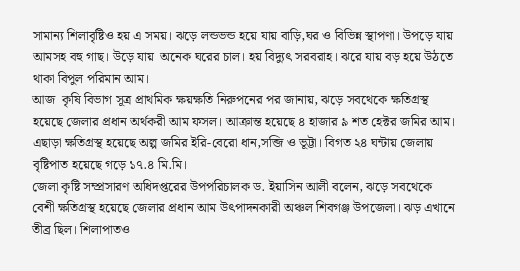সামান্য শিলাবৃষ্টিও হয় এ সময়। ঝড়ে লন্ডভন্ড হয়ে যায় বাড়ি,ঘর ও বিভিন্ন স্থাপণা। উপড়ে যায় আমসহ বহু গাছ। উড়ে যায়  অনেক ঘরের চাল। হয় বিদ্যুৎ সরবরাহ। ঝরে যায় বড় হয়ে উঠতে থাকা বিপুল পরিমান আম।
আজ  কৃষি বিভাগ সূত্র প্রাথমিক ক্ষয়ক্ষতি নিরুপনের পর জানায়, ঝড়ে সবথেকে ক্ষতিগ্রস্থ হয়েছে জেলার প্রধান অর্থকরী আম ফসল। আক্রান্ত হয়েছে ৪ হাজার ৯ শত হেক্টর জমির আম। এছাড়া ক্ষতিগ্রস্থ হয়েছে অল্প জমির ইরি-বেরো ধান,সব্জি ও ভূট্টা। বিগত ২৪ ঘন্টায় জেলায় বৃষ্টিপাত হয়েছে গড়ে ১৭.৪ মি.মি।
জেলা কৃষ্টি সম্প্রসারণ অধিদপ্তরের উপপরিচালক ড. ইয়াসিন আলী বলেন, ঝড়ে সবথেকে বেশী ক্ষতিগ্রস্থ হয়েছে জেলার প্রধান আম উৎপাদনকারী অঞ্চল শিবগঞ্জ উপজেলা। ঝড় এখানে তীব্র ছিল। শিলাপাতও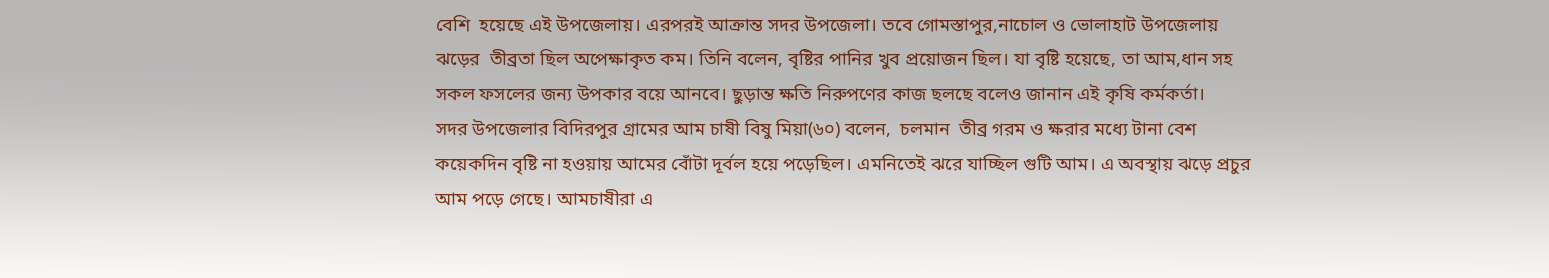বেশি  হয়েছে এই উপজেলায়। এরপরই আক্রান্ত সদর উপজেলা। তবে গোমস্তাপুর,নাচোল ও ভোলাহাট উপজেলায় ঝড়ের  তীব্রতা ছিল অপেক্ষাকৃত কম। তিনি বলেন, বৃষ্টির পানির খুব প্রয়োজন ছিল। যা বৃষ্টি হয়েছে, তা আম,ধান সহ সকল ফসলের জন্য উপকার বয়ে আনবে। ছুড়ান্ত ক্ষতি নিরুপণের কাজ ছলছে বলেও জানান এই কৃষি কর্মকর্তা।
সদর উপজেলার বিদিরপুর গ্রামের আম চাষী বিষু মিয়া(৬০) বলেন,  চলমান  তীব্র গরম ও ক্ষরার মধ্যে টানা বেশ কয়েকদিন বৃষ্টি না হওয়ায় আমের বোঁটা দূর্বল হয়ে পড়েছিল। এমনিতেই ঝরে যাচ্ছিল গুটি আম। এ অবস্থায় ঝড়ে প্রচুর আম পড়ে গেছে। আমচাষীরা এ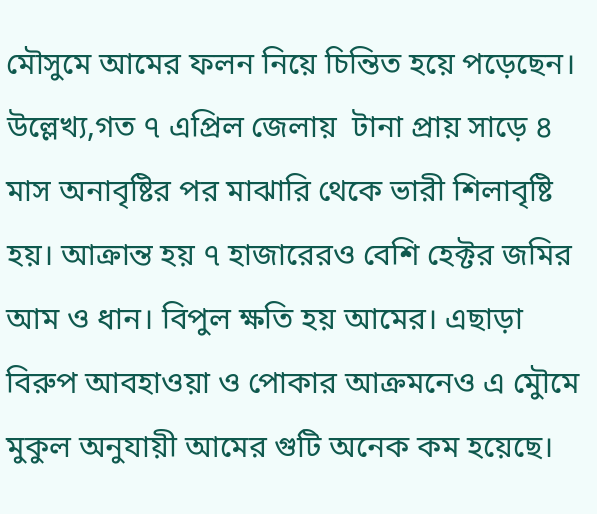মৌসুমে আমের ফলন নিয়ে চিন্তিত হয়ে পড়েছেন।
উল্লেখ্য,গত ৭ এপ্রিল জেলায়  টানা প্রায় সাড়ে ৪ মাস অনাবৃষ্টির পর মাঝারি থেকে ভারী শিলাবৃষ্টি হয়। আক্রান্ত হয় ৭ হাজারেরও বেশি হেক্টর জমির আম ও ধান। বিপুল ক্ষতি হয় আমের। এছাড়া বিরুপ আবহাওয়া ও পোকার আক্রমনেও এ মৌুমে মুকুল অনুযায়ী আমের গুটি অনেক কম হয়েছে।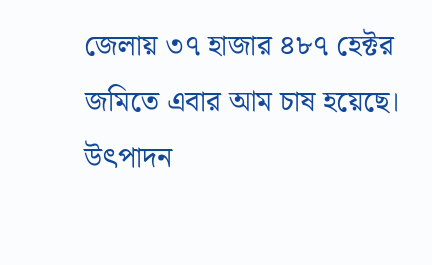জেলায় ৩৭ হাজার ৪৮৭ হেক্টর জমিতে এবার আম চাষ হয়েছে। উৎপাদন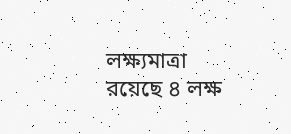লক্ষ্যমাত্রা রয়েছে ৪ লক্ষ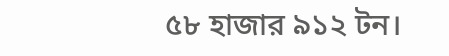৫৮ হাজার ৯১২ টন।